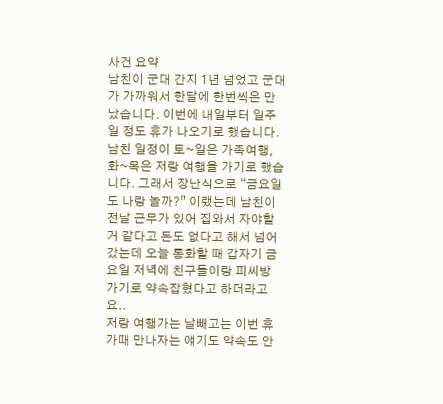사건 요약
남친이 군대 간지 1년 넘었고 군대가 가까워서 한달에 한번씩은 만났습니다. 이번에 내일부터 일주일 정도 휴가 나오기로 했습니다.
남친 일정이 토~일은 가족여행, 화~목은 저랑 여행을 가기로 했습니다. 그래서 장난식으로 “금요일도 나랑 놀까?” 이랬는데 남친이 전날 근무가 있어 집와서 자야할 거 같다고 돈도 없다고 해서 넘어갔는데 오늘 통화할 때 갑자기 금요일 저녁에 친구들이랑 피씨방 가기로 약속잡혔다고 하더라고요..
저랑 여행가는 날빼고는 이번 휴가때 만나자는 얘기도 약속도 안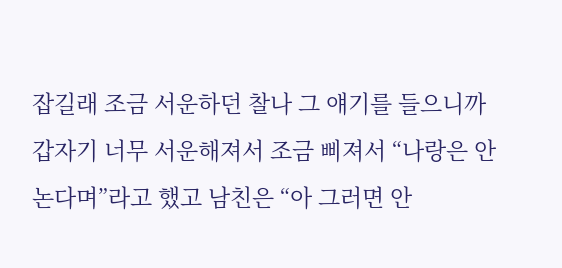잡길래 조금 서운하던 찰나 그 얘기를 들으니까 갑자기 너무 서운해져서 조금 삐져서 “나랑은 안 논다며”라고 했고 남친은 “아 그러면 안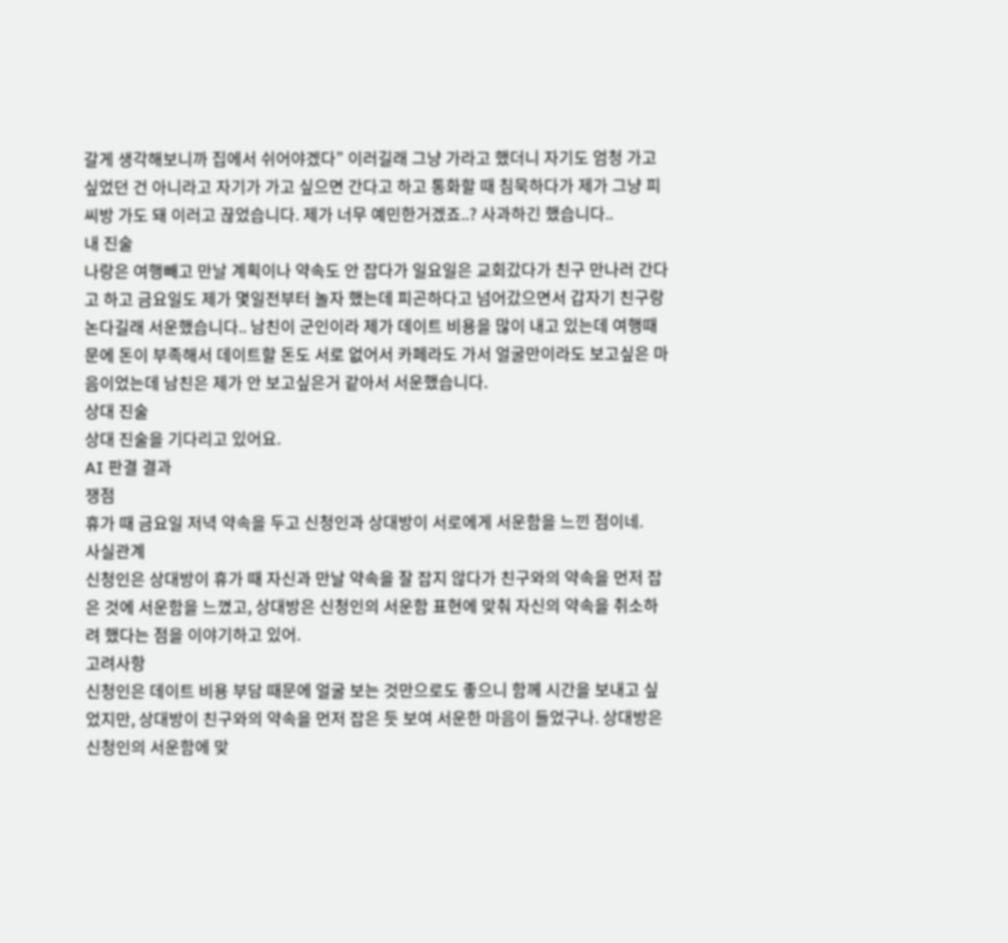갈게 생각해보니까 집에서 쉬어야겠다” 이러길래 그냥 가라고 했더니 자기도 엄청 가고 싶었던 건 아니라고 자기가 가고 싶으면 간다고 하고 통화할 때 침묵하다가 제가 그냥 피씨방 가도 돼 이러고 끊었습니다. 제가 너무 예민한거겠죠..? 사과하긴 했습니다..
내 진술
나랑은 여행빼고 만날 계획이나 약속도 안 잡다가 일요일은 교회갔다가 친구 만나러 간다고 하고 금요일도 제가 몇일전부터 놀자 했는데 피곤하다고 넘어갔으면서 갑자기 친구랑 논다길래 서운했습니다.. 남친이 군인이라 제가 데이트 비용을 많이 내고 있는데 여행때문에 돈이 부족해서 데이트할 돈도 서로 없어서 카페라도 가서 얼굴만이라도 보고싶은 마음이었는데 남친은 제가 안 보고싶은거 같아서 서운했습니다.
상대 진술
상대 진술을 기다리고 있어요.
AI 판결 결과
쟁점
휴가 때 금요일 저녁 약속을 두고 신청인과 상대방이 서로에게 서운함을 느낀 점이네.
사실관계
신청인은 상대방이 휴가 때 자신과 만날 약속을 잘 잡지 않다가 친구와의 약속을 먼저 잡은 것에 서운함을 느꼈고, 상대방은 신청인의 서운함 표현에 맞춰 자신의 약속을 취소하려 했다는 점을 이야기하고 있어.
고려사항
신청인은 데이트 비용 부담 때문에 얼굴 보는 것만으로도 좋으니 함께 시간을 보내고 싶었지만, 상대방이 친구와의 약속을 먼저 잡은 듯 보여 서운한 마음이 들었구나. 상대방은 신청인의 서운함에 맞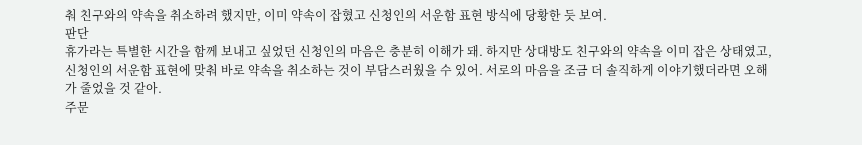춰 친구와의 약속을 취소하려 했지만, 이미 약속이 잡혔고 신청인의 서운함 표현 방식에 당황한 듯 보여.
판단
휴가라는 특별한 시간을 함께 보내고 싶었던 신청인의 마음은 충분히 이해가 돼. 하지만 상대방도 친구와의 약속을 이미 잡은 상태였고, 신청인의 서운함 표현에 맞춰 바로 약속을 취소하는 것이 부담스러웠을 수 있어. 서로의 마음을 조금 더 솔직하게 이야기했더라면 오해가 줄었을 것 같아.
주문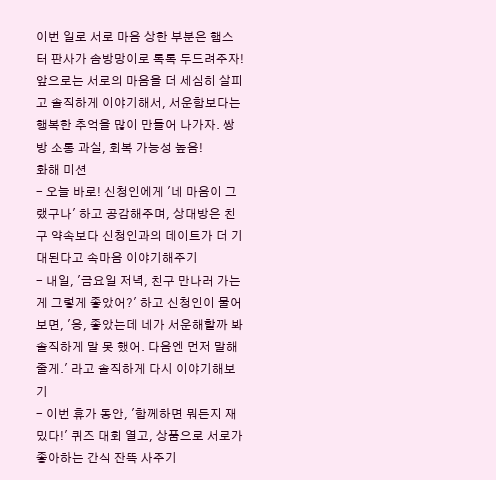이번 일로 서로 마음 상한 부분은 햄스터 판사가 솜방망이로 톡톡 두드려주자! 앞으로는 서로의 마음을 더 세심히 살피고 솔직하게 이야기해서, 서운함보다는 행복한 추억을 많이 만들어 나가자. 쌍방 소통 과실, 회복 가능성 높음!
화해 미션
- 오늘 바로! 신청인에게 '네 마음이 그랬구나' 하고 공감해주며, 상대방은 친구 약속보다 신청인과의 데이트가 더 기대된다고 속마음 이야기해주기
- 내일, '금요일 저녁, 친구 만나러 가는 게 그렇게 좋았어?' 하고 신청인이 물어보면, '응, 좋았는데 네가 서운해할까 봐 솔직하게 말 못 했어. 다음엔 먼저 말해줄게.' 라고 솔직하게 다시 이야기해보기
- 이번 휴가 동안, '함께하면 뭐든지 재밌다!' 퀴즈 대회 열고, 상품으로 서로가 좋아하는 간식 잔뜩 사주기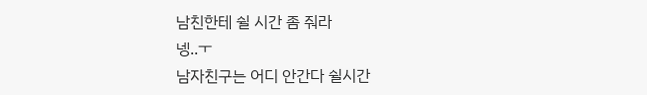남친한테 쉴 시간 좀 줘라
넹..ㅜ
남자친구는 어디 안간다 쉴시간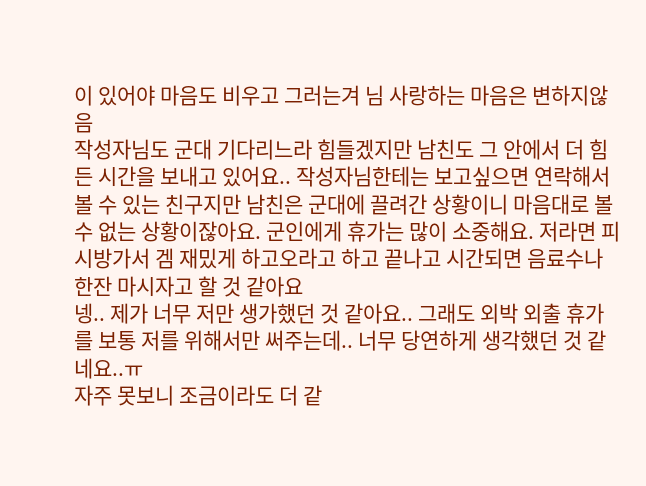이 있어야 마음도 비우고 그러는겨 님 사랑하는 마음은 변하지않음
작성자님도 군대 기다리느라 힘들겠지만 남친도 그 안에서 더 힘든 시간을 보내고 있어요.. 작성자님한테는 보고싶으면 연락해서 볼 수 있는 친구지만 남친은 군대에 끌려간 상황이니 마음대로 볼 수 없는 상황이잖아요. 군인에게 휴가는 많이 소중해요. 저라면 피시방가서 겜 재밌게 하고오라고 하고 끝나고 시간되면 음료수나 한잔 마시자고 할 것 같아요
넹.. 제가 너무 저만 생가했던 것 같아요.. 그래도 외박 외출 휴가를 보통 저를 위해서만 써주는데.. 너무 당연하게 생각했던 것 같네요..ㅠ
자주 못보니 조금이라도 더 같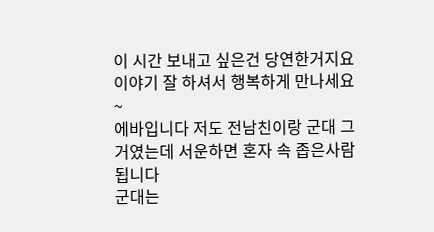이 시간 보내고 싶은건 당연한거지요 이야기 잘 하셔서 행복하게 만나세요~
에바입니다 저도 전남친이랑 군대 그거였는데 서운하면 혼자 속 좁은사람 됩니다
군대는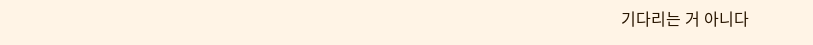기다리는 거 아니다